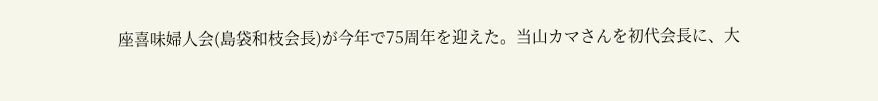座喜味婦人会(島袋和枝会長)が今年で75周年を迎えた。当山カマさんを初代会長に、大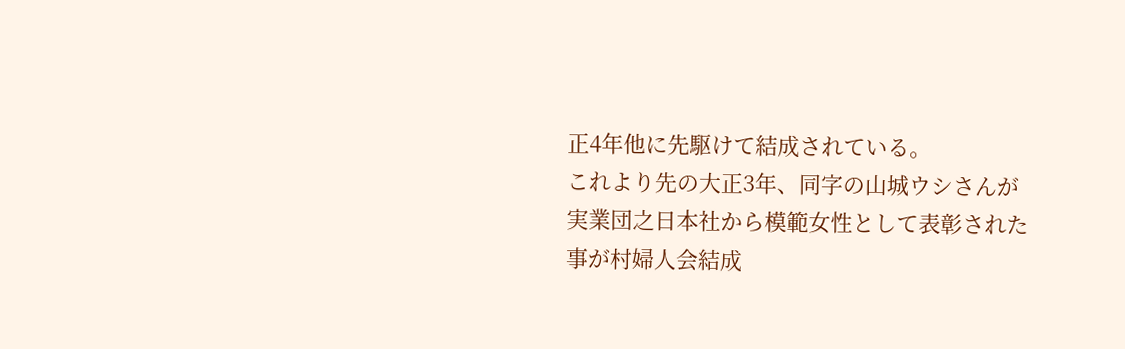正4年他に先駆けて結成されている。
これより先の大正3年、同字の山城ウシさんが実業団之日本社から模範女性として表彰された事が村婦人会結成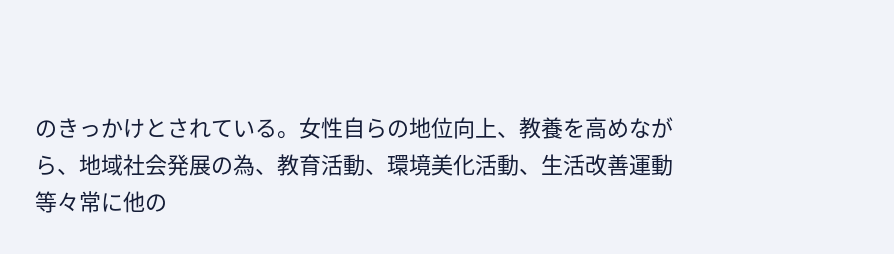のきっかけとされている。女性自らの地位向上、教養を高めながら、地域社会発展の為、教育活動、環境美化活動、生活改善運動等々常に他の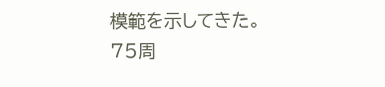模範を示してきた。
75周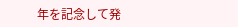年を記念して発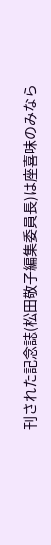刊された記念誌(松田敬子編集委員長)は座喜味のみなら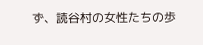ず、読谷村の女性たちの歩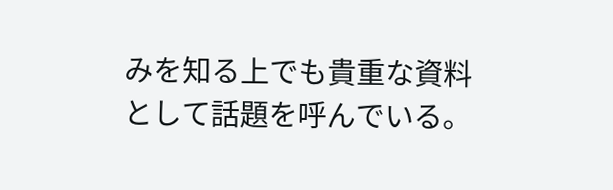みを知る上でも貴重な資料
として話題を呼んでいる。